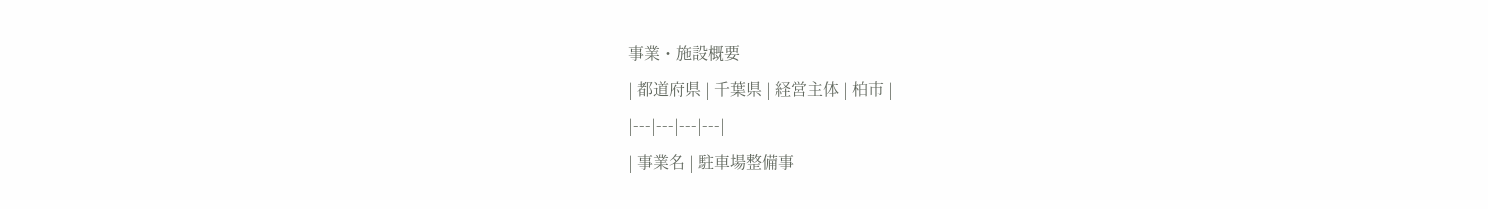事業・施設概要
| 都道府県 | 千葉県 | 経営主体 | 柏市 |
|---|---|---|---|
| 事業名 | 駐車場整備事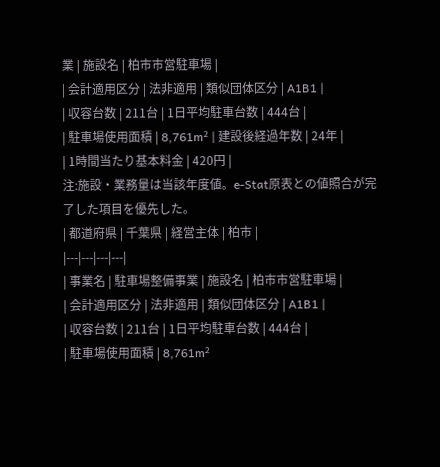業 | 施設名 | 柏市市営駐車場 |
| 会計適用区分 | 法非適用 | 類似団体区分 | A1B1 |
| 収容台数 | 211台 | 1日平均駐車台数 | 444台 |
| 駐車場使用面積 | 8,761m² | 建設後経過年数 | 24年 |
| 1時間当たり基本料金 | 420円 |
注:施設・業務量は当該年度値。e-Stat原表との値照合が完了した項目を優先した。
| 都道府県 | 千葉県 | 経営主体 | 柏市 |
|---|---|---|---|
| 事業名 | 駐車場整備事業 | 施設名 | 柏市市営駐車場 |
| 会計適用区分 | 法非適用 | 類似団体区分 | A1B1 |
| 収容台数 | 211台 | 1日平均駐車台数 | 444台 |
| 駐車場使用面積 | 8,761m²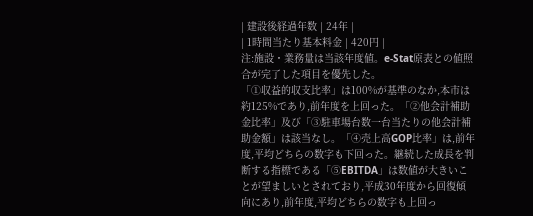| 建設後経過年数 | 24年 |
| 1時間当たり基本料金 | 420円 |
注:施設・業務量は当該年度値。e-Stat原表との値照合が完了した項目を優先した。
「①収益的収支比率」は100%が基準のなか,本市は約125%であり,前年度を上回った。「②他会計補助金比率」及び「③駐車場台数一台当たりの他会計補助金額」は該当なし。「④売上高GOP比率」は,前年度,平均どちらの数字も下回った。継続した成長を判断する指標である「⑤EBITDA」は数値が大きいことが望ましいとされており,平成30年度から回復傾向にあり,前年度,平均どちらの数字も上回っ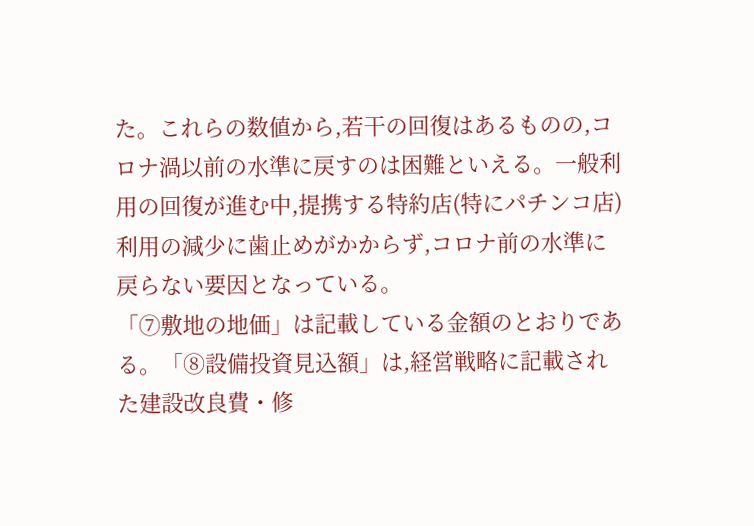た。これらの数値から,若干の回復はあるものの,コロナ渦以前の水準に戻すのは困難といえる。一般利用の回復が進む中,提携する特約店(特にパチンコ店)利用の減少に歯止めがかからず,コロナ前の水準に戻らない要因となっている。
「⑦敷地の地価」は記載している金額のとおりである。「⑧設備投資見込額」は,経営戦略に記載された建設改良費・修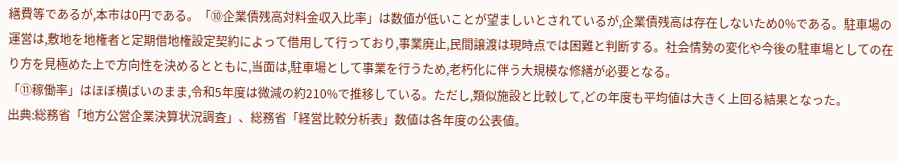繕費等であるが,本市は0円である。「⑩企業債残高対料金収入比率」は数値が低いことが望ましいとされているが,企業債残高は存在しないため0%である。駐車場の運営は,敷地を地権者と定期借地権設定契約によって借用して行っており,事業廃止,民間譲渡は現時点では困難と判断する。社会情勢の変化や今後の駐車場としての在り方を見極めた上で方向性を決めるとともに,当面は,駐車場として事業を行うため,老朽化に伴う大規模な修繕が必要となる。
「⑪稼働率」はほぼ横ばいのまま,令和5年度は微減の約210%で推移している。ただし,類似施設と比較して,どの年度も平均値は大きく上回る結果となった。
出典:総務省「地方公営企業決算状況調査」、総務省「経営比較分析表」数値は各年度の公表値。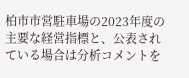柏市市営駐車場の2023年度の主要な経営指標と、公表されている場合は分析コメントを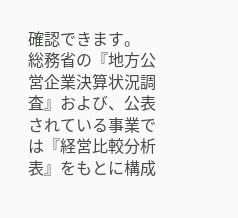確認できます。
総務省の『地方公営企業決算状況調査』および、公表されている事業では『経営比較分析表』をもとに構成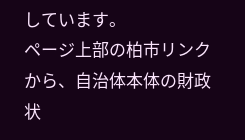しています。
ページ上部の柏市リンクから、自治体本体の財政状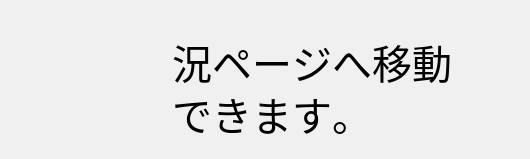況ページへ移動できます。